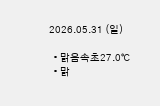2026.05.31 (일)

  • 맑음속초27.0℃
  • 맑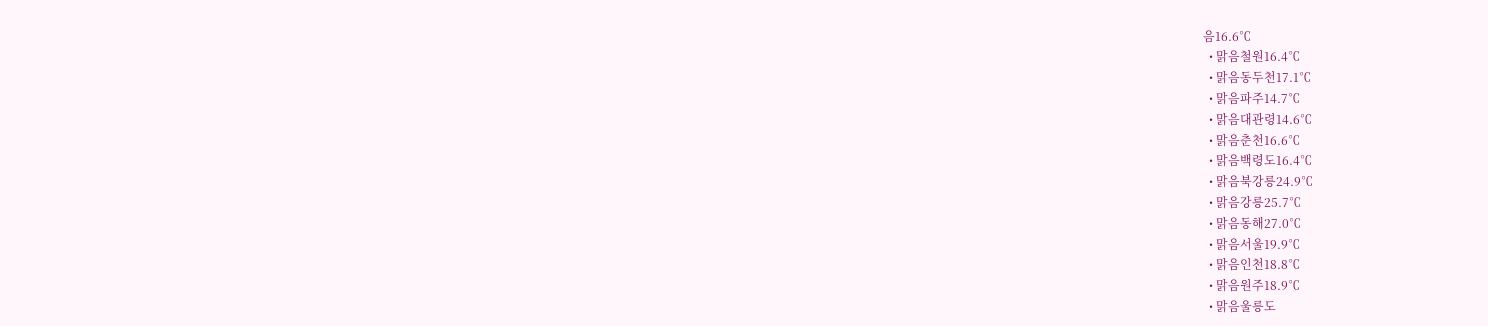음16.6℃
  • 맑음철원16.4℃
  • 맑음동두천17.1℃
  • 맑음파주14.7℃
  • 맑음대관령14.6℃
  • 맑음춘천16.6℃
  • 맑음백령도16.4℃
  • 맑음북강릉24.9℃
  • 맑음강릉25.7℃
  • 맑음동해27.0℃
  • 맑음서울19.9℃
  • 맑음인천18.8℃
  • 맑음원주18.9℃
  • 맑음울릉도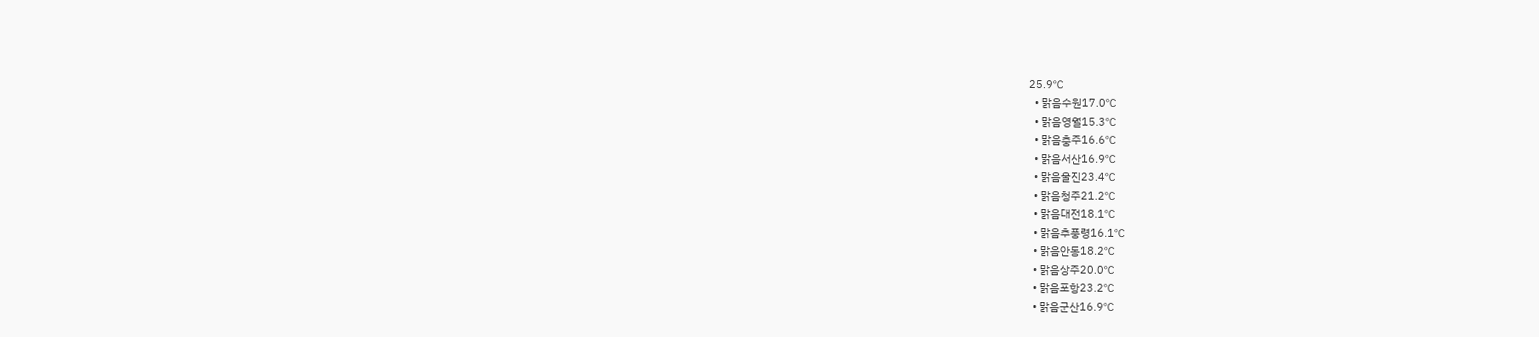25.9℃
  • 맑음수원17.0℃
  • 맑음영월15.3℃
  • 맑음충주16.6℃
  • 맑음서산16.9℃
  • 맑음울진23.4℃
  • 맑음청주21.2℃
  • 맑음대전18.1℃
  • 맑음추풍령16.1℃
  • 맑음안동18.2℃
  • 맑음상주20.0℃
  • 맑음포항23.2℃
  • 맑음군산16.9℃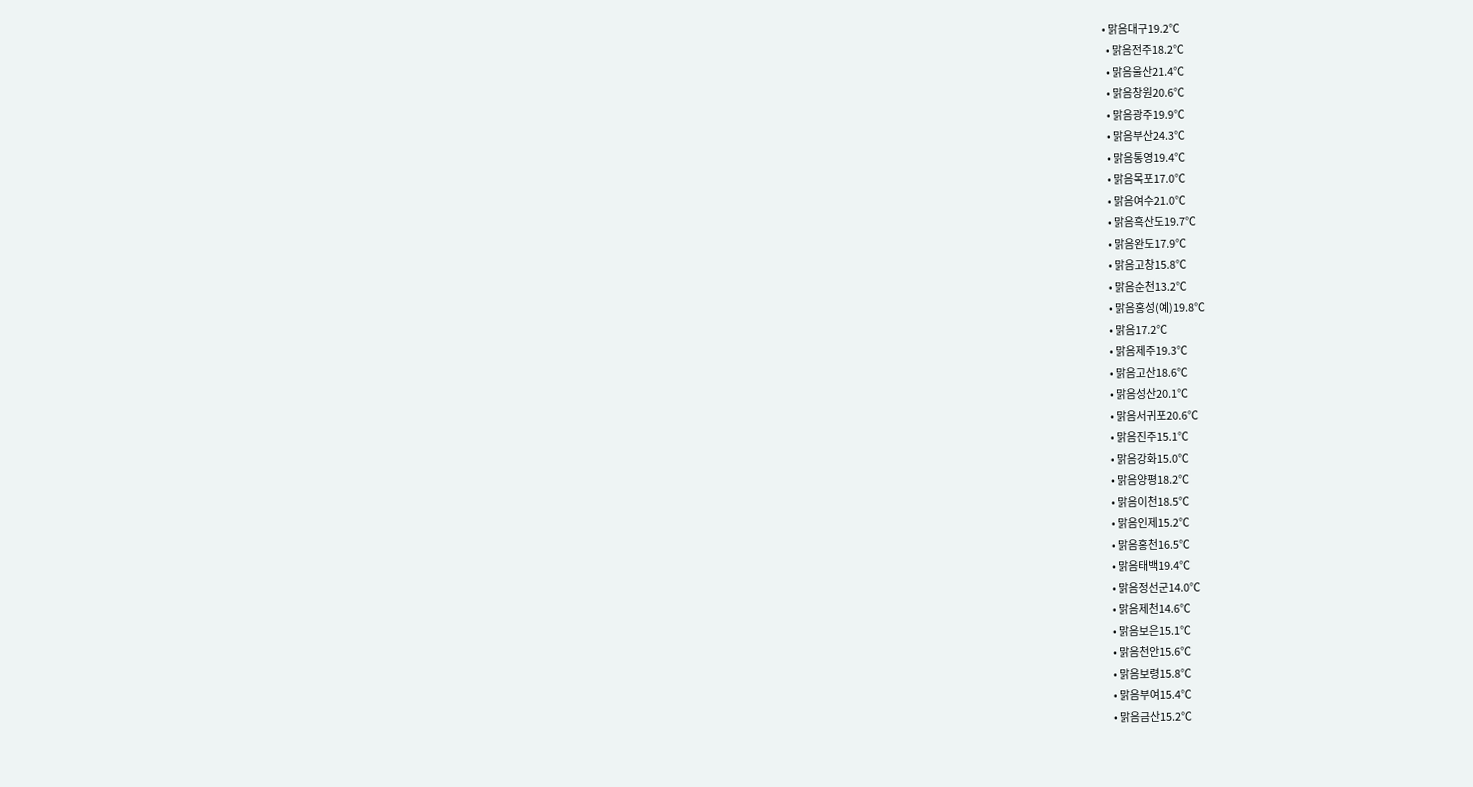• 맑음대구19.2℃
  • 맑음전주18.2℃
  • 맑음울산21.4℃
  • 맑음창원20.6℃
  • 맑음광주19.9℃
  • 맑음부산24.3℃
  • 맑음통영19.4℃
  • 맑음목포17.0℃
  • 맑음여수21.0℃
  • 맑음흑산도19.7℃
  • 맑음완도17.9℃
  • 맑음고창15.8℃
  • 맑음순천13.2℃
  • 맑음홍성(예)19.8℃
  • 맑음17.2℃
  • 맑음제주19.3℃
  • 맑음고산18.6℃
  • 맑음성산20.1℃
  • 맑음서귀포20.6℃
  • 맑음진주15.1℃
  • 맑음강화15.0℃
  • 맑음양평18.2℃
  • 맑음이천18.5℃
  • 맑음인제15.2℃
  • 맑음홍천16.5℃
  • 맑음태백19.4℃
  • 맑음정선군14.0℃
  • 맑음제천14.6℃
  • 맑음보은15.1℃
  • 맑음천안15.6℃
  • 맑음보령15.8℃
  • 맑음부여15.4℃
  • 맑음금산15.2℃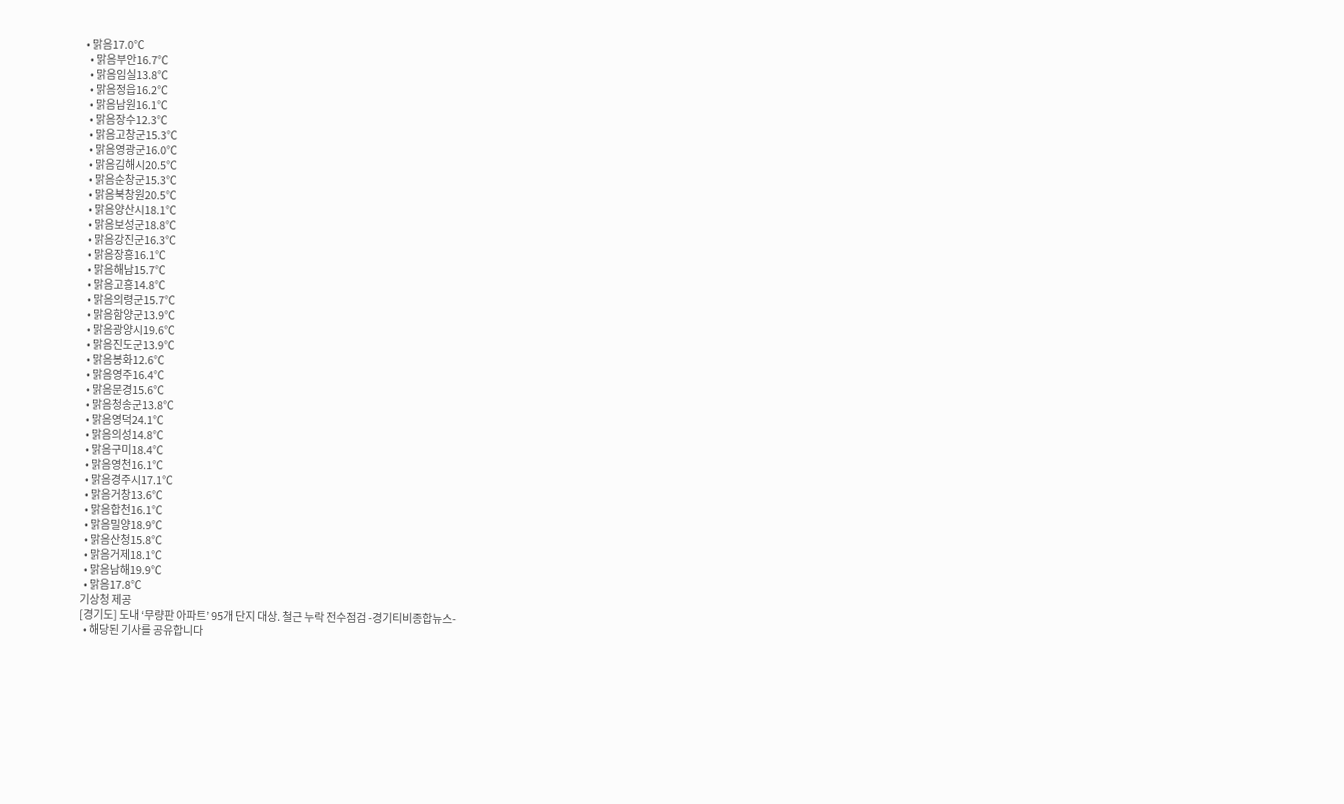• 맑음17.0℃
  • 맑음부안16.7℃
  • 맑음임실13.8℃
  • 맑음정읍16.2℃
  • 맑음남원16.1℃
  • 맑음장수12.3℃
  • 맑음고창군15.3℃
  • 맑음영광군16.0℃
  • 맑음김해시20.5℃
  • 맑음순창군15.3℃
  • 맑음북창원20.5℃
  • 맑음양산시18.1℃
  • 맑음보성군18.8℃
  • 맑음강진군16.3℃
  • 맑음장흥16.1℃
  • 맑음해남15.7℃
  • 맑음고흥14.8℃
  • 맑음의령군15.7℃
  • 맑음함양군13.9℃
  • 맑음광양시19.6℃
  • 맑음진도군13.9℃
  • 맑음봉화12.6℃
  • 맑음영주16.4℃
  • 맑음문경15.6℃
  • 맑음청송군13.8℃
  • 맑음영덕24.1℃
  • 맑음의성14.8℃
  • 맑음구미18.4℃
  • 맑음영천16.1℃
  • 맑음경주시17.1℃
  • 맑음거창13.6℃
  • 맑음합천16.1℃
  • 맑음밀양18.9℃
  • 맑음산청15.8℃
  • 맑음거제18.1℃
  • 맑음남해19.9℃
  • 맑음17.8℃
기상청 제공
[경기도] 도내 ‘무량판 아파트’ 95개 단지 대상. 철근 누락 전수점검 -경기티비종합뉴스-
  • 해당된 기사를 공유합니다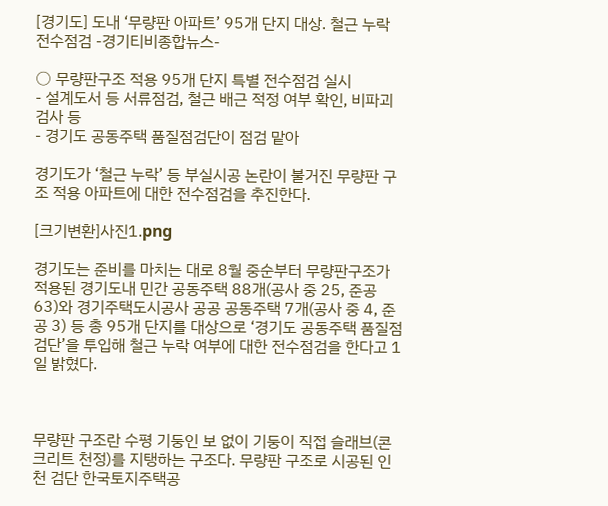[경기도] 도내 ‘무량판 아파트’ 95개 단지 대상. 철근 누락 전수점검 -경기티비종합뉴스-

○ 무량판구조 적용 95개 단지 특별 전수점검 실시
- 설계도서 등 서류점검, 철근 배근 적정 여부 확인, 비파괴 검사 등
- 경기도 공동주택 품질점검단이 점검 맡아

경기도가 ‘철근 누락’ 등 부실시공 논란이 불거진 무량판 구조 적용 아파트에 대한 전수점검을 추진한다.

[크기변환]사진1.png

경기도는 준비를 마치는 대로 8월 중순부터 무량판구조가 적용된 경기도내 민간 공동주택 88개(공사 중 25, 준공 63)와 경기주택도시공사 공공 공동주택 7개(공사 중 4, 준공 3) 등 총 95개 단지를 대상으로 ‘경기도 공동주택 품질점검단’을 투입해 철근 누락 여부에 대한 전수점검을 한다고 1일 밝혔다.



무량판 구조란 수평 기둥인 보 없이 기둥이 직접 슬래브(콘크리트 천정)를 지탱하는 구조다. 무량판 구조로 시공된 인천 검단 한국토지주택공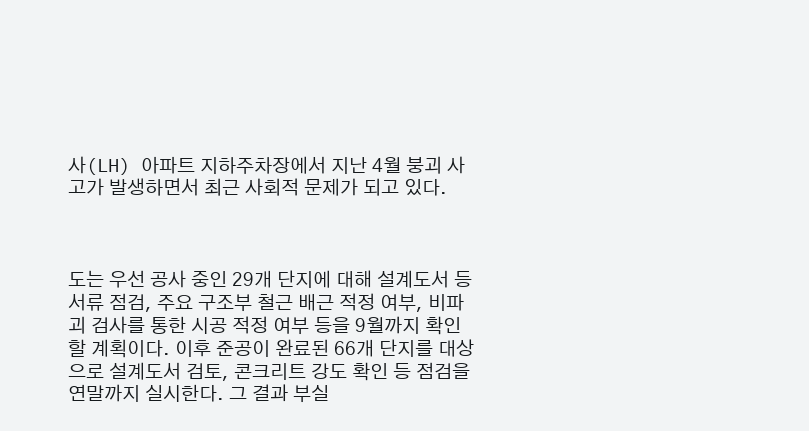사(LH) 아파트 지하주차장에서 지난 4월 붕괴 사고가 발생하면서 최근 사회적 문제가 되고 있다.



도는 우선 공사 중인 29개 단지에 대해 설계도서 등 서류 점검, 주요 구조부 철근 배근 적정 여부, 비파괴 검사를 통한 시공 적정 여부 등을 9월까지 확인할 계획이다. 이후 준공이 완료된 66개 단지를 대상으로 설계도서 검토, 콘크리트 강도 확인 등 점검을 연말까지 실시한다. 그 결과 부실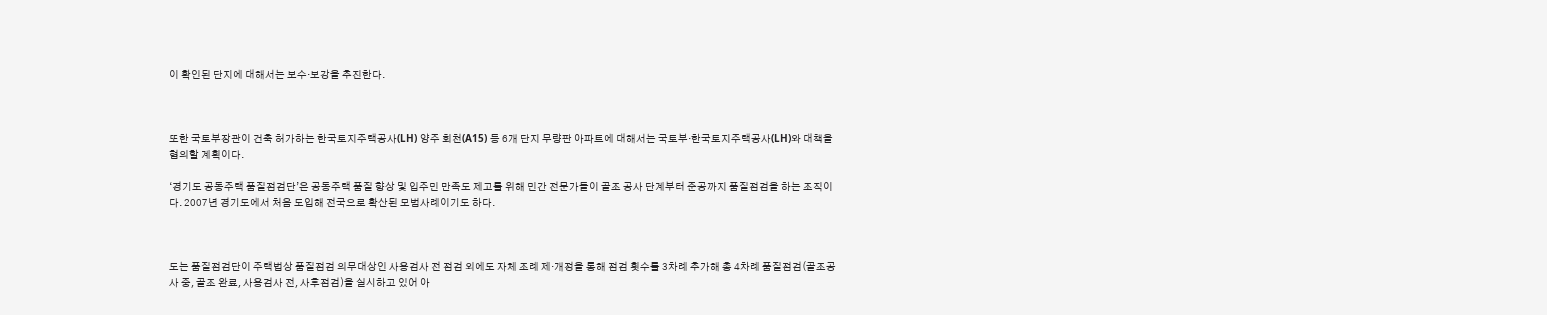이 확인된 단지에 대해서는 보수·보강을 추진한다.



또한 국토부장관이 건축 허가하는 한국토지주택공사(LH) 양주 회천(A15) 등 6개 단지 무량판 아파트에 대해서는 국토부·한국토지주택공사(LH)와 대책을 협의할 계획이다.

‘경기도 공동주택 품질점검단’은 공동주택 품질 향상 및 입주민 만족도 제고를 위해 민간 전문가들이 골조 공사 단계부터 준공까지 품질점검을 하는 조직이다. 2007년 경기도에서 처음 도입해 전국으로 확산된 모범사례이기도 하다.



도는 품질점검단이 주택법상 품질점검 의무대상인 사용검사 전 점검 외에도 자체 조례 제·개정을 통해 점검 횟수를 3차례 추가해 총 4차례 품질점검(골조공사 중, 골조 완료, 사용검사 전, 사후점검)을 실시하고 있어 아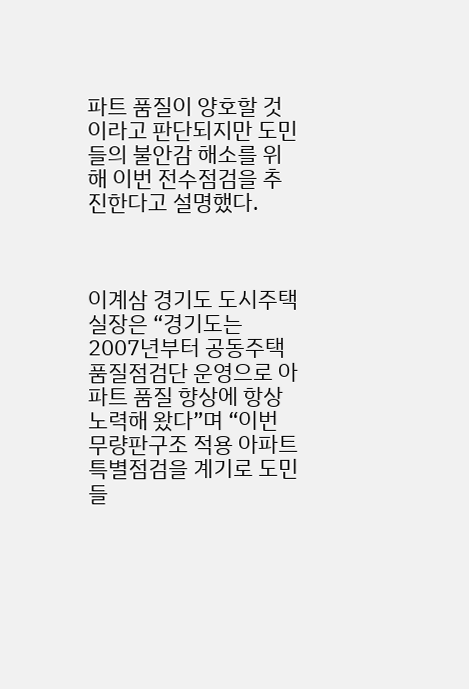파트 품질이 양호할 것이라고 판단되지만 도민들의 불안감 해소를 위해 이번 전수점검을 추진한다고 설명했다.



이계삼 경기도 도시주택실장은 “경기도는 2007년부터 공동주택 품질점검단 운영으로 아파트 품질 향상에 항상 노력해 왔다”며 “이번 무량판구조 적용 아파트 특별점검을 계기로 도민들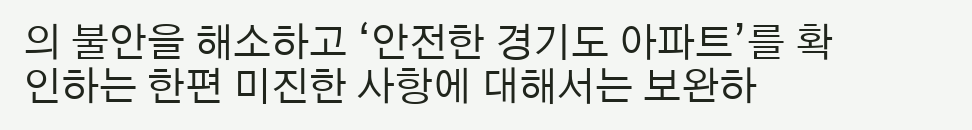의 불안을 해소하고 ‘안전한 경기도 아파트’를 확인하는 한편 미진한 사항에 대해서는 보완하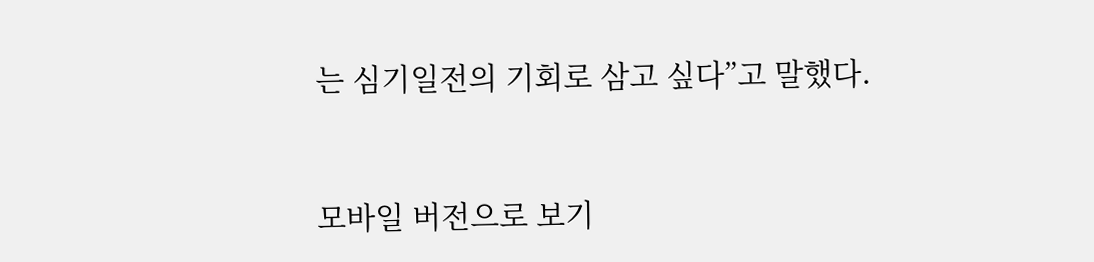는 심기일전의 기회로 삼고 싶다”고 말했다.


모바일 버전으로 보기